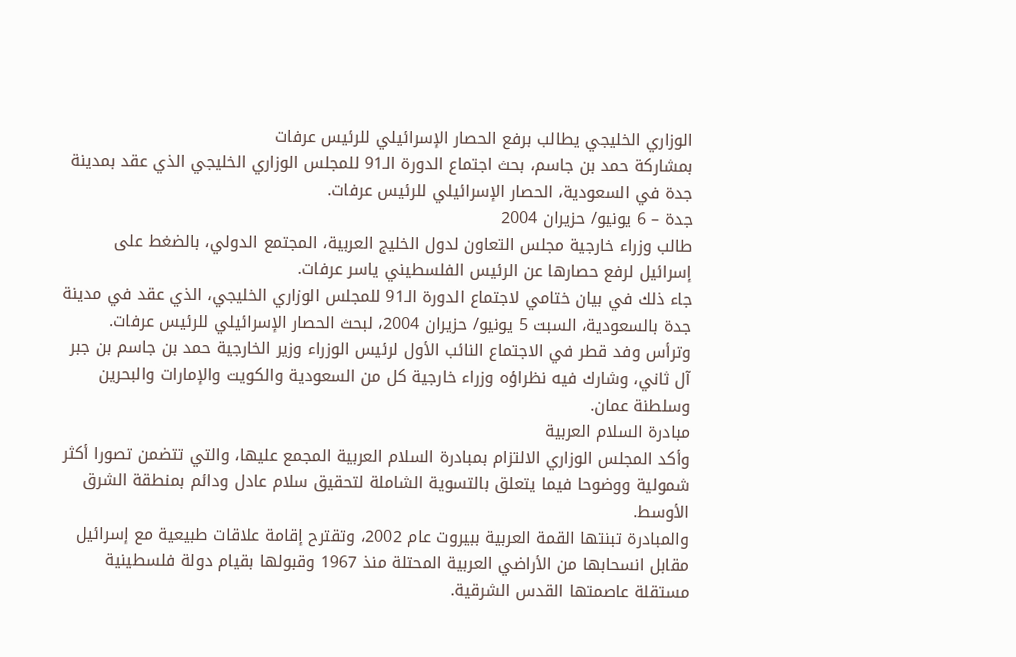الوزاري الخليجي يطالب برفع الحصار الإسرائيلي للرئيس عرفات
بمشاركة حمد بن جاسم، بحث اجتماع الدورة الـ91 للمجلس الوزاري الخليجي الذي عقد بمدينة جدة في السعودية، الحصار الإسرائيلي للرئيس عرفات.
جدة – 6 يونيو/ حزيران 2004
طالب وزراء خارجية مجلس التعاون لدول الخليج العربية، المجتمع الدولي، بالضغط على إسرائيل لرفع حصارها عن الرئيس الفلسطيني ياسر عرفات.
جاء ذلك في بيان ختامي لاجتماع الدورة الـ91 للمجلس الوزاري الخليجي، الذي عقد في مدينة جدة بالسعودية، السبت 5 يونيو/ حزيران 2004، لبحث الحصار الإسرائيلي للرئيس عرفات.
وترأس وفد قطر في الاجتماع النائب الأول لرئيس الوزراء وزير الخارجية حمد بن جاسم بن جبر آل ثاني، وشارك فيه نظراؤه وزراء خارجية كل من السعودية والكويت والإمارات والبحرين وسلطنة عمان.
مبادرة السلام العربية
وأكد المجلس الوزاري الالتزام بمبادرة السلام العربية المجمع عليها، والتي تتضمن تصورا أكثر شمولية ووضوحا فيما يتعلق بالتسوية الشاملة لتحقيق سلام عادل ودائم بمنطقة الشرق الأوسط.
والمبادرة تبنتها القمة العربية ببيروت عام 2002، وتقترح إقامة علاقات طبيعية مع إسرائيل مقابل انسحابها من الأراضي العربية المحتلة منذ 1967 وقبولها بقيام دولة فلسطينية مستقلة عاصمتها القدس الشرقية.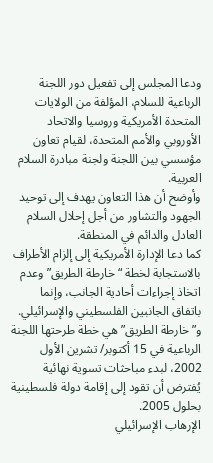ودعا المجلس إلى تفعيل دور اللجنة الرباعية للسلام، المؤلفة من الولايات المتحدة الأمريكية وروسيا والاتحاد الأوروبي والأمم المتحدة، لقيام تعاون مؤسسي بين اللجنة ولجنة مبادرة السلام العربية.
وأوضح أن هذا التعاون يهدف إلى توحيد الجهود والتشاور من أجل إحلال السلام العادل والدائم في المنطقة.
كما دعا الإدارة الأمريكية إلى إلزام الأطراف بالاستجابة لخطة “خارطة الطريق” وعدم اتخاذ إجراءات أحادية الجانب، وإنما باتفاق الجانبين الفلسطيني والإسرائيلي.
و”خارطة الطريق” هي خطة طرحتها اللجنة الرباعية في 15 أكتوبر/ تشرين الأول 2002، لبدء مباحثات تسوية نهائية يُفترض أن تقود إلى إقامة دولة فلسطينية بحلول 2005.
الإرهاب الإسرائيلي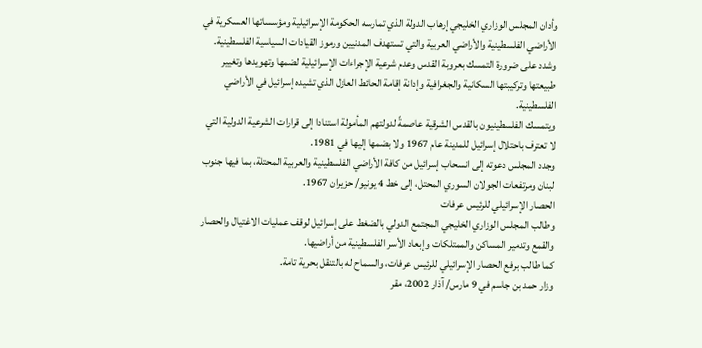وأدان المجلس الوزاري الخليجي إرهاب الدولة الذي تمارسه الحكومة الإسرائيلية ومؤسساتها العسكرية في الأراضي الفلسطينية والأراضي العربية والتي تستهدف المدنيين ورموز القيادات السياسية الفلسطينية.
وشدد على ضرورة التمسك بعروبة القدس وعدم شرعية الإجراءات الإسرائيلية لضمها وتهويدها وتغيير طبيعتها وتركيبتها السكانية والجغرافية وإدانة إقامة الحائط العازل الذي تشيده إسرائيل في الأراضي الفلسطينية.
ويتمسك الفلسطينيون بالقدس الشرقية عاصمةً لدولتهم المأمولة استنادا إلى قرارات الشرعية الدولية التي لا تعترف باحتلال إسرائيل للمدينة عام 1967 ولا بضمها إليها في 1981.
وجدد المجلس دعوته إلى انسحاب إسرائيل من كافة الأراضي الفلسطينية والعربية المحتلة، بما فيها جنوب لبنان ومرتفعات الجولان السوري المحتل، إلى خط 4 يونيو/ حزيران 1967.
الحصار الإسرائيلي للرئيس عرفات
وطالب المجلس الوزاري الخليجي المجتمع الدولي بالضغط على إسرائيل لوقف عمليات الاغتيال والحصار والقمع وتدمير المساكن والممتلكات وإبعاد الأسر الفلسطينية من أراضيها.
كما طالب برفع الحصار الإسرائيلي للرئيس عرفات، والسماح له بالتنقل بحرية تامة.
وزار حمد بن جاسم في 9 مارس/ آذار 2002، مقر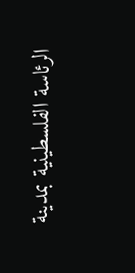الرئاسة الفلسطينية بمدينة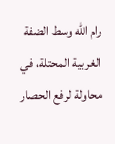رام الله وسط الضفة الغربية المحتلة، في محاولة لرفع الحصار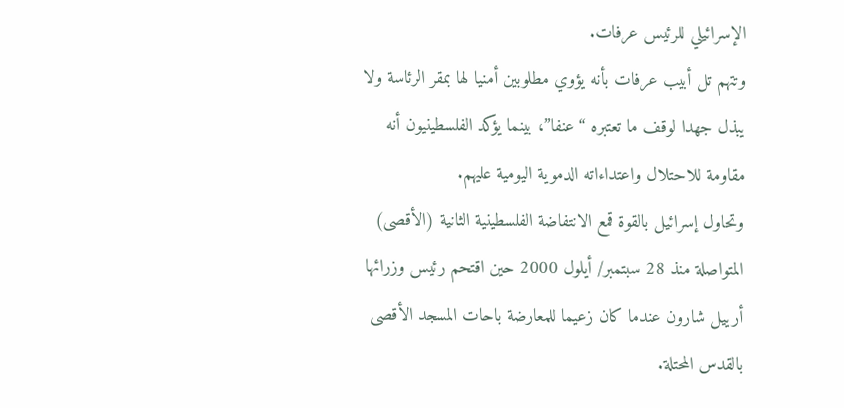الإسرائيلي للرئيس عرفات.
وتتهم تل أبيب عرفات بأنه يؤوي مطلوبين أمنيا لها بمقر الرئاسة ولا يبذل جهدا لوقف ما تعتبره “عنفا”، بينما يؤكد الفلسطينيون أنه مقاومة للاحتلال واعتداءاته الدموية اليومية عليهم.
وتحاول إسرائيل بالقوة قمع الانتفاضة الفلسطينية الثانية (الأقصى) المتواصلة منذ 28 سبتمبر/ أيلول 2000 حين اقتحم رئيس وزرائها أرييل شارون عندما كان زعيما للمعارضة باحات المسجد الأقصى بالقدس المحتلة.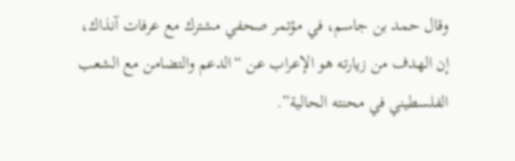وقال حمد بن جاسم، في مؤتمر صحفي مشترك مع عرفات آنذاك، إن الهدف من زيارته هو الإعراب عن “الدعم والتضامن مع الشعب الفلسطيني في محنته الحالية”.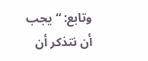وتابع: “يجب أن نتذكر أن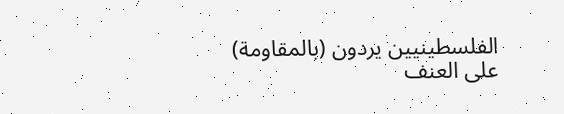الفلسطينيين يردون (بالمقاومة) على العنف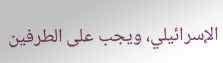الإسرائيلي، ويجب على الطرفين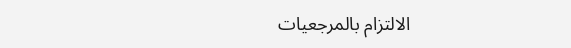الالتزام بالمرجعيات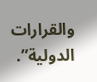والقرارات الدولية”.